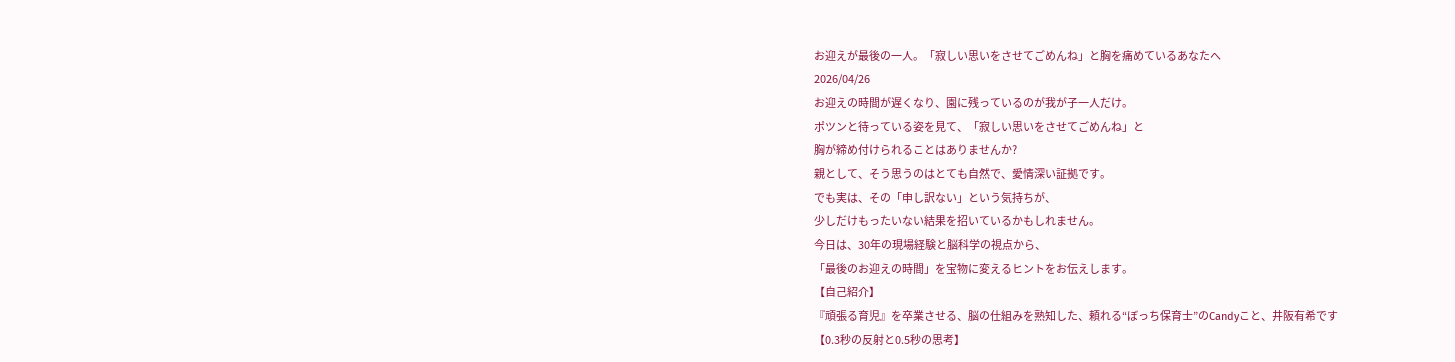お迎えが最後の一人。「寂しい思いをさせてごめんね」と胸を痛めているあなたへ
2026/04/26
お迎えの時間が遅くなり、園に残っているのが我が子一人だけ。
ポツンと待っている姿を見て、「寂しい思いをさせてごめんね」と
胸が締め付けられることはありませんか?
親として、そう思うのはとても自然で、愛情深い証拠です。
でも実は、その「申し訳ない」という気持ちが、
少しだけもったいない結果を招いているかもしれません。
今日は、30年の現場経験と脳科学の視点から、
「最後のお迎えの時間」を宝物に変えるヒントをお伝えします。
【自己紹介】
『頑張る育児』を卒業させる、脳の仕組みを熟知した、頼れる“ぼっち保育士”のCandyこと、井阪有希です
【0.3秒の反射と0.5秒の思考】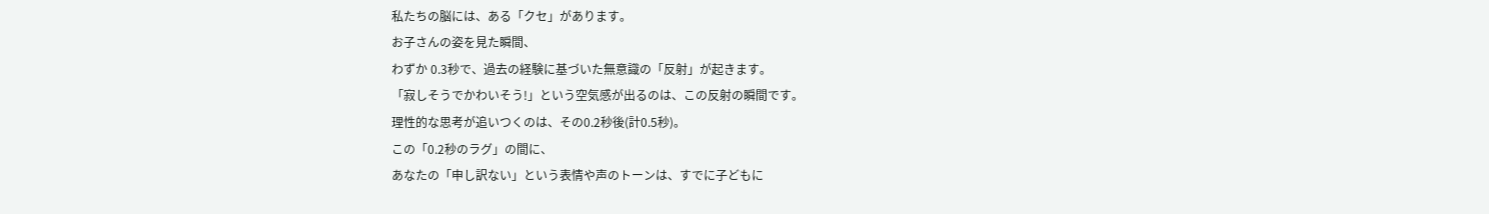私たちの脳には、ある「クセ」があります。
お子さんの姿を見た瞬間、
わずか 0.3秒で、過去の経験に基づいた無意識の「反射」が起きます。
「寂しそうでかわいそう!」という空気感が出るのは、この反射の瞬間です。
理性的な思考が追いつくのは、その0.2秒後(計0.5秒)。
この「0.2秒のラグ」の間に、
あなたの「申し訳ない」という表情や声のトーンは、すでに子どもに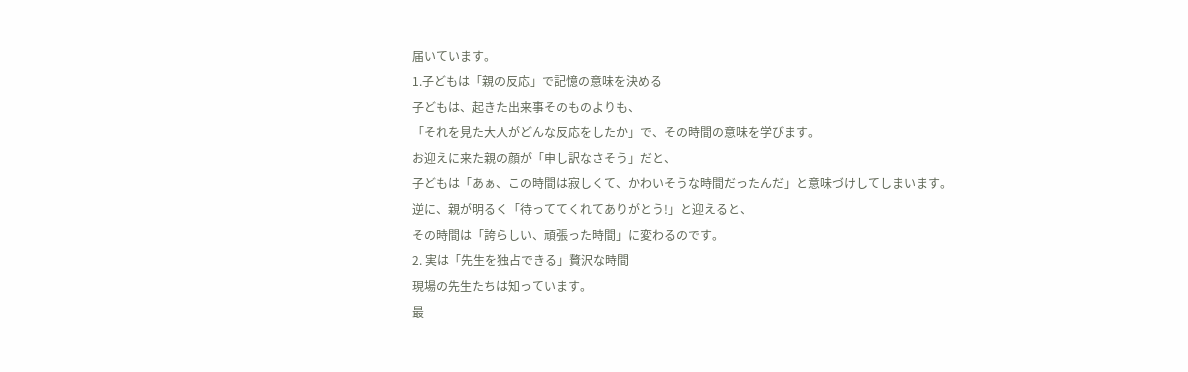届いています。
1.子どもは「親の反応」で記憶の意味を決める
子どもは、起きた出来事そのものよりも、
「それを見た大人がどんな反応をしたか」で、その時間の意味を学びます。
お迎えに来た親の顔が「申し訳なさそう」だと、
子どもは「あぁ、この時間は寂しくて、かわいそうな時間だったんだ」と意味づけしてしまいます。
逆に、親が明るく「待っててくれてありがとう!」と迎えると、
その時間は「誇らしい、頑張った時間」に変わるのです。
2. 実は「先生を独占できる」贅沢な時間
現場の先生たちは知っています。
最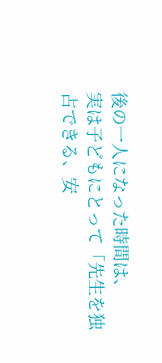後の一人になった時間は、
実は子どもにとって「先生を独占できる、安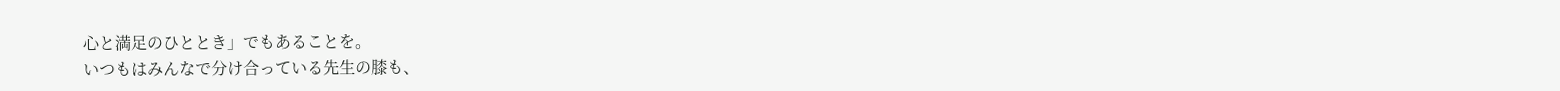心と満足のひととき」でもあることを。
いつもはみんなで分け合っている先生の膝も、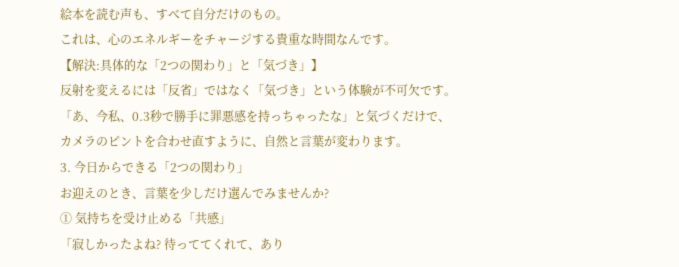絵本を読む声も、すべて自分だけのもの。
これは、心のエネルギーをチャージする貴重な時間なんです。
【解決:具体的な「2つの関わり」と「気づき」】
反射を変えるには「反省」ではなく「気づき」という体験が不可欠です。
「あ、今私、0.3秒で勝手に罪悪感を持っちゃったな」と気づくだけで、
カメラのピントを合わせ直すように、自然と言葉が変わります。
3. 今日からできる「2つの関わり」
お迎えのとき、言葉を少しだけ選んでみませんか?
① 気持ちを受け止める「共感」
「寂しかったよね? 待っててくれて、あり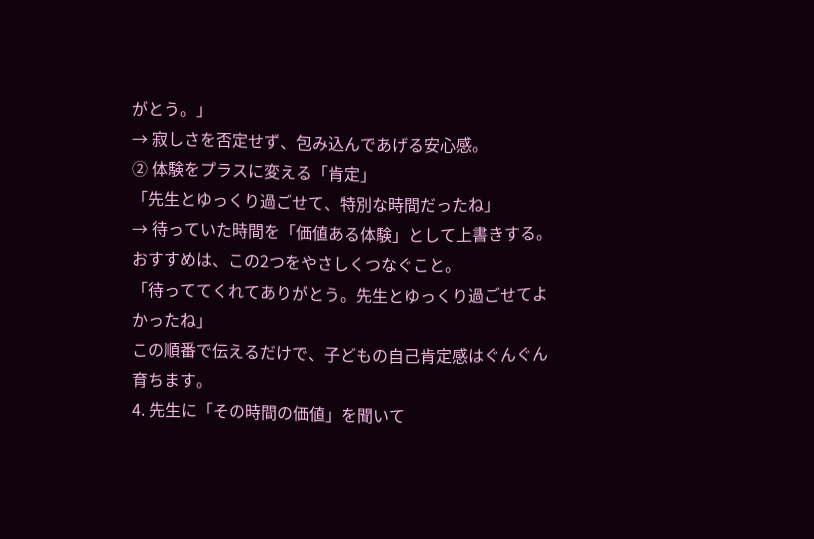がとう。」
→ 寂しさを否定せず、包み込んであげる安心感。
② 体験をプラスに変える「肯定」
「先生とゆっくり過ごせて、特別な時間だったね」
→ 待っていた時間を「価値ある体験」として上書きする。
おすすめは、この2つをやさしくつなぐこと。
「待っててくれてありがとう。先生とゆっくり過ごせてよかったね」
この順番で伝えるだけで、子どもの自己肯定感はぐんぐん育ちます。
4. 先生に「その時間の価値」を聞いて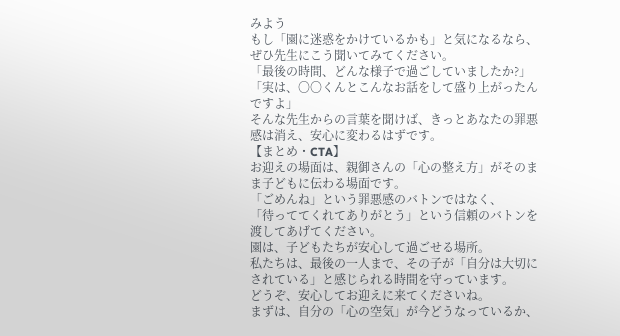みよう
もし「園に迷惑をかけているかも」と気になるなら、ぜひ先生にこう聞いてみてください。
「最後の時間、どんな様子で過ごしていましたか?」
「実は、〇〇くんとこんなお話をして盛り上がったんですよ」
そんな先生からの言葉を聞けば、きっとあなたの罪悪感は消え、安心に変わるはずです。
【まとめ・CTA】
お迎えの場面は、親御さんの「心の整え方」がそのまま子どもに伝わる場面です。
「ごめんね」という罪悪感のバトンではなく、
「待っててくれてありがとう」という信頼のバトンを渡してあげてください。
園は、子どもたちが安心して過ごせる場所。
私たちは、最後の一人まで、その子が「自分は大切にされている」と感じられる時間を守っています。
どうぞ、安心してお迎えに来てくださいね。
まずは、自分の「心の空気」が今どうなっているか、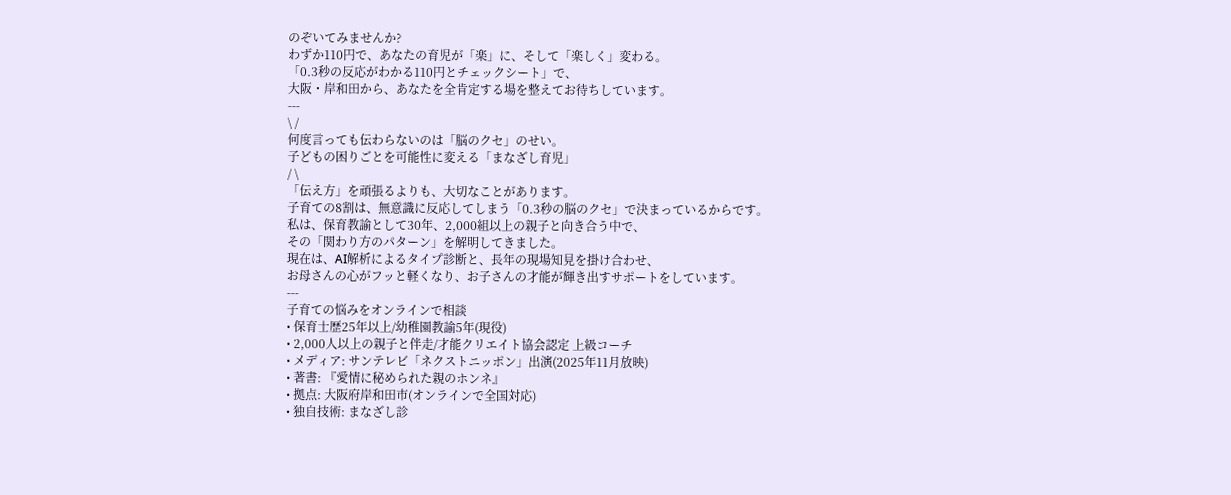のぞいてみませんか?
わずか110円で、あなたの育児が「楽」に、そして「楽しく」変わる。
「0.3秒の反応がわかる110円とチェックシート」で、
大阪・岸和田から、あなたを全肯定する場を整えてお待ちしています。
---
\ /
何度言っても伝わらないのは「脳のクセ」のせい。
子どもの困りごとを可能性に変える「まなざし育児」
/ \
「伝え方」を頑張るよりも、大切なことがあります。
子育ての8割は、無意識に反応してしまう「0.3秒の脳のクセ」で決まっているからです。
私は、保育教諭として30年、2,000組以上の親子と向き合う中で、
その「関わり方のパターン」を解明してきました。
現在は、AI解析によるタイプ診断と、長年の現場知見を掛け合わせ、
お母さんの心がフッと軽くなり、お子さんの才能が輝き出すサポートをしています。
---
子育ての悩みをオンラインで相談
• 保育士歴25年以上/幼稚園教諭5年(現役)
• 2,000人以上の親子と伴走/才能クリエイト協会認定 上級コーチ
• メディア: サンテレビ「ネクストニッポン」出演(2025年11月放映)
• 著書: 『愛情に秘められた親のホンネ』
• 拠点: 大阪府岸和田市(オンラインで全国対応)
• 独自技術: まなざし診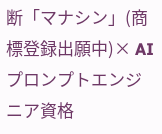断「マナシン」(商標登録出願中)× AIプロンプトエンジニア資格